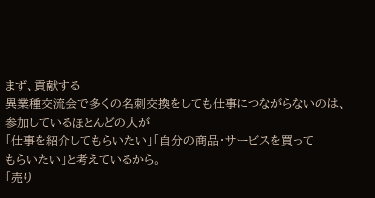まず、貢献する
異業種交流会で多くの名刺交換をしても仕事につながらないのは、
参加しているほとんどの人が
「仕事を紹介してもらいたい」「自分の商品・サービスを買って
もらいたい」と考えているから。
「売り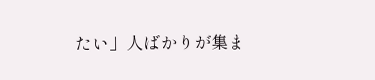たい」人ばかりが集ま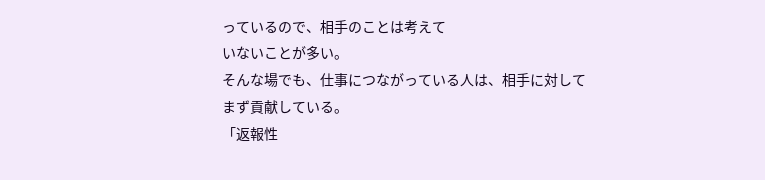っているので、相手のことは考えて
いないことが多い。
そんな場でも、仕事につながっている人は、相手に対して
まず貢献している。
「返報性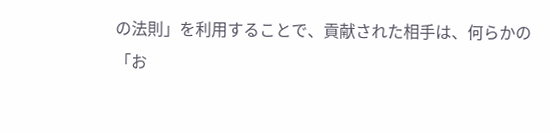の法則」を利用することで、貢献された相手は、何らかの
「お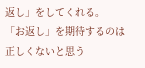返し」をしてくれる。
「お返し」を期待するのは正しくないと思う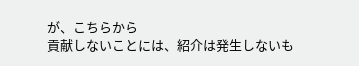が、こちらから
貢献しないことには、紹介は発生しないも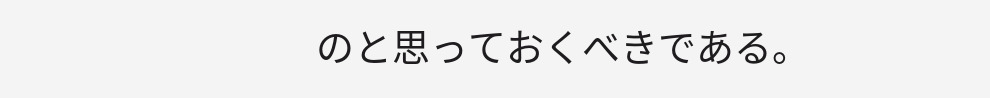のと思っておくべきである。